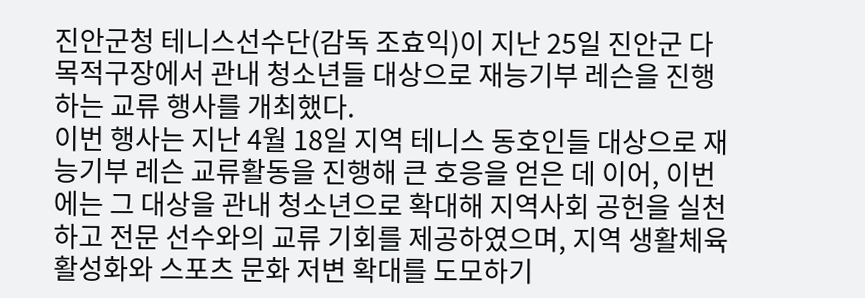진안군청 테니스선수단(감독 조효익)이 지난 25일 진안군 다목적구장에서 관내 청소년들 대상으로 재능기부 레슨을 진행하는 교류 행사를 개최했다.
이번 행사는 지난 4월 18일 지역 테니스 동호인들 대상으로 재능기부 레슨 교류활동을 진행해 큰 호응을 얻은 데 이어, 이번에는 그 대상을 관내 청소년으로 확대해 지역사회 공헌을 실천하고 전문 선수와의 교류 기회를 제공하였으며, 지역 생활체육 활성화와 스포츠 문화 저변 확대를 도모하기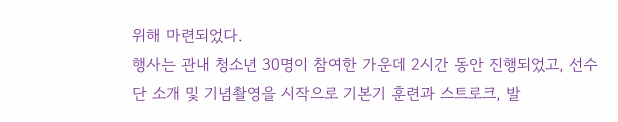위해 마련되었다.
행사는 관내 청소년 30명이 참여한 가운데 2시간 동안 진행되었고, 선수단 소개 및 기념촬영을 시작으로 기본기 훈련과 스트로크, 발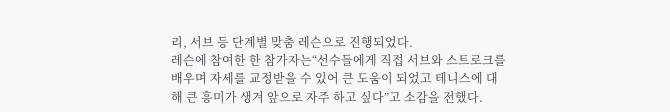리, 서브 등 단계별 맞춤 레슨으로 진행되었다.
레슨에 참여한 한 참가자는“선수들에게 직접 서브와 스트로크를 배우며 자세를 교정받을 수 있어 큰 도움이 되었고 테니스에 대해 큰 흥미가 생겨 앞으로 자주 하고 싶다”고 소감을 전했다.